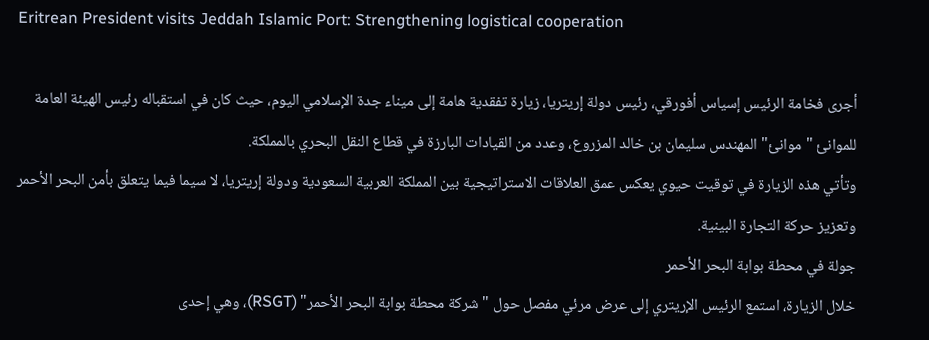Eritrean President visits Jeddah Islamic Port: Strengthening logistical cooperation

أجرى فخامة الرئيس إسياس أفورقي، رئيس دولة إريتريا، زيارة تفقدية هامة إلى ميناء جدة الإسلامي اليوم، حيث كان في استقباله رئيس الهيئة العامة للموانئ "موانئ" المهندس سليمان بن خالد المزروع، وعدد من القيادات البارزة في قطاع النقل البحري بالمملكة.
وتأتي هذه الزيارة في توقيت حيوي يعكس عمق العلاقات الاستراتيجية بين المملكة العربية السعودية ودولة إريتريا، لا سيما فيما يتعلق بأمن البحر الأحمر وتعزيز حركة التجارة البينية.
جولة في محطة بوابة البحر الأحمر
خلال الزيارة، استمع الرئيس الإريتري إلى عرض مرئي مفصل حول "شركة محطة بوابة البحر الأحمر" (RSGT)، وهي إحدى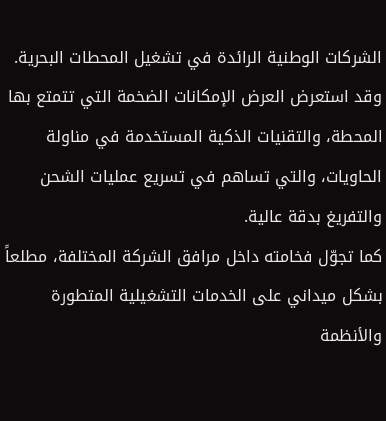الشركات الوطنية الرائدة في تشغيل المحطات البحرية. وقد استعرض العرض الإمكانات الضخمة التي تتمتع بها المحطة، والتقنيات الذكية المستخدمة في مناولة الحاويات، والتي تساهم في تسريع عمليات الشحن والتفريغ بدقة عالية.
كما تجوّل فخامته داخل مرافق الشركة المختلفة، مطلعاً بشكل ميداني على الخدمات التشغيلية المتطورة والأنظمة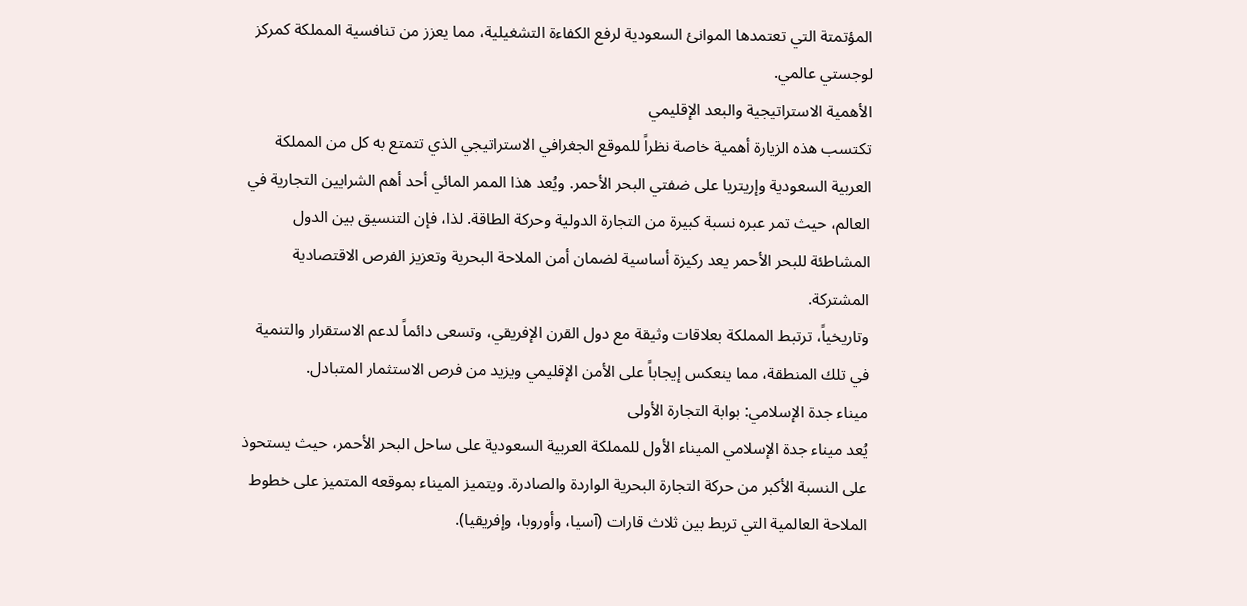المؤتمتة التي تعتمدها الموانئ السعودية لرفع الكفاءة التشغيلية، مما يعزز من تنافسية المملكة كمركز لوجستي عالمي.
الأهمية الاستراتيجية والبعد الإقليمي
تكتسب هذه الزيارة أهمية خاصة نظراً للموقع الجغرافي الاستراتيجي الذي تتمتع به كل من المملكة العربية السعودية وإريتريا على ضفتي البحر الأحمر. ويُعد هذا الممر المائي أحد أهم الشرايين التجارية في العالم، حيث تمر عبره نسبة كبيرة من التجارة الدولية وحركة الطاقة. لذا، فإن التنسيق بين الدول المشاطئة للبحر الأحمر يعد ركيزة أساسية لضمان أمن الملاحة البحرية وتعزيز الفرص الاقتصادية المشتركة.
وتاريخياً، ترتبط المملكة بعلاقات وثيقة مع دول القرن الإفريقي، وتسعى دائماً لدعم الاستقرار والتنمية في تلك المنطقة، مما ينعكس إيجاباً على الأمن الإقليمي ويزيد من فرص الاستثمار المتبادل.
ميناء جدة الإسلامي: بوابة التجارة الأولى
يُعد ميناء جدة الإسلامي الميناء الأول للمملكة العربية السعودية على ساحل البحر الأحمر، حيث يستحوذ على النسبة الأكبر من حركة التجارة البحرية الواردة والصادرة. ويتميز الميناء بموقعه المتميز على خطوط الملاحة العالمية التي تربط بين ثلاث قارات (آسيا، وأوروبا، وإفريقيا).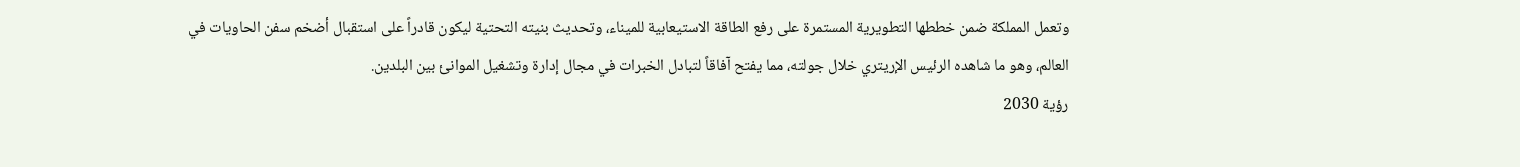وتعمل المملكة ضمن خططها التطويرية المستمرة على رفع الطاقة الاستيعابية للميناء، وتحديث بنيته التحتية ليكون قادراً على استقبال أضخم سفن الحاويات في العالم، وهو ما شاهده الرئيس الإريتري خلال جولته، مما يفتح آفاقاً لتبادل الخبرات في مجال إدارة وتشغيل الموانئ بين البلدين.
رؤية 2030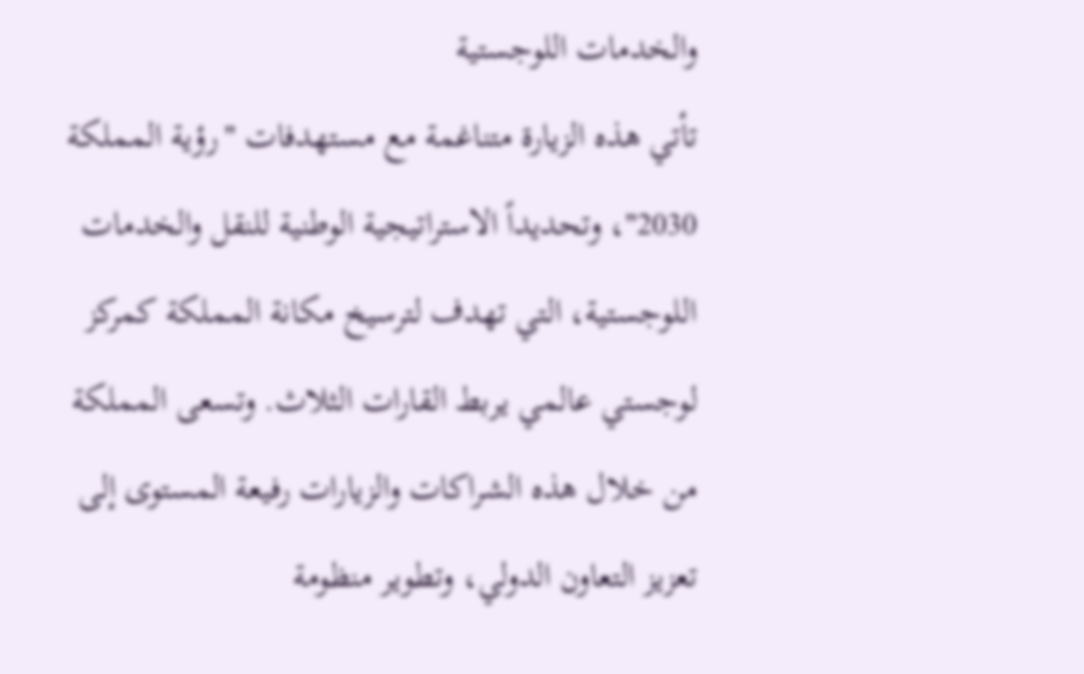والخدمات اللوجستية
تأتي هذه الزيارة متناغمة مع مستهدفات "رؤية المملكة 2030"، وتحديداً الاستراتيجية الوطنية للنقل والخدمات اللوجستية، التي تهدف لترسيخ مكانة المملكة كمركز لوجستي عالمي يربط القارات الثلاث. وتسعى المملكة من خلال هذه الشراكات والزيارات رفيعة المستوى إلى تعزيز التعاون الدولي، وتطوير منظومة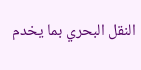النقل البحري بما يخدم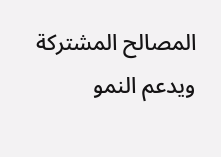المصالح المشتركة ويدعم النمو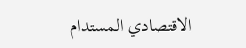الاقتصادي المستدام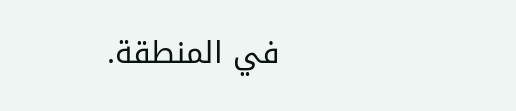في المنطقة.